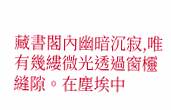藏書閣內幽暗沉寂,唯有幾縷微光透過窗欞縫隙。在塵埃中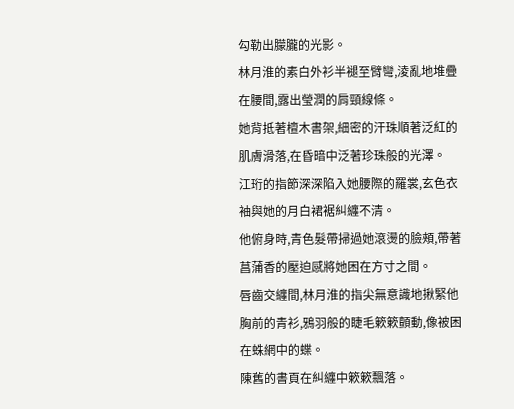勾勒出朦朧的光影。
林月淮的素白外衫半褪至臂彎,淩亂地堆疊在腰間,露出瑩潤的肩頸線條。
她背抵著檀木書架,細密的汗珠順著泛紅的肌膚滑落,在昏暗中泛著珍珠般的光澤。
江珩的指節深深陷入她腰際的羅裳,玄色衣袖與她的月白裙裾糾纏不清。
他俯身時,青色髮帶掃過她滾燙的臉頰,帶著菖蒲香的壓迫感將她困在方寸之間。
唇齒交纏間,林月淮的指尖無意識地揪緊他胸前的青衫,鴉羽般的睫毛簌簌顫動,像被困在蛛網中的蝶。
陳舊的書頁在糾纏中簌簌飄落。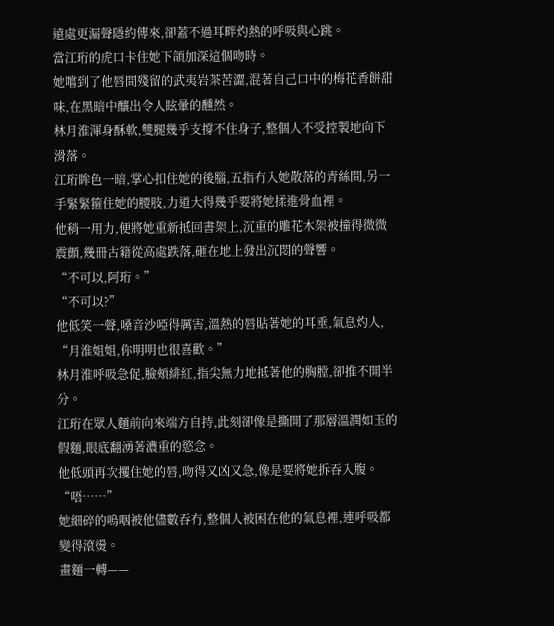遠處更漏聲隱約傳來,卻蓋不過耳畔灼熱的呼吸與心跳。
當江珩的虎口卡住她下頜加深這個吻時。
她嚐到了他唇間殘留的武夷岩茶苦澀,混著自己口中的梅花香餅甜味,在黑暗中釀出令人眩暈的醺然。
林月淮渾身酥軟,雙腿幾乎支撐不住身子,整個人不受控製地向下滑落。
江珩眸色一暗,掌心扣住她的後腦,五指冇入她散落的青絲間,另一手緊緊箍住她的腰肢,力道大得幾乎要將她揉進骨血裡。
他稍一用力,便將她重新抵回書架上,沉重的雕花木架被撞得微微震顫,幾冊古籍從高處跌落,砸在地上發出沉悶的聲響。
“不可以,阿珩。”
“不可以?”
他低笑一聲,嗓音沙啞得厲害,溫熱的唇貼著她的耳垂,氣息灼人,
“月淮姐姐,你明明也很喜歡。”
林月淮呼吸急促,臉頰緋紅,指尖無力地抵著他的胸膛,卻推不開半分。
江珩在眾人麵前向來端方自持,此刻卻像是撕開了那層溫潤如玉的假麵,眼底翻湧著濃重的慾念。
他低頭再次攫住她的唇,吻得又凶又急,像是要將她拆吞入腹。
“唔……”
她細碎的嗚咽被他儘數吞冇,整個人被困在他的氣息裡,連呼吸都變得滾燙。
畫麵一轉——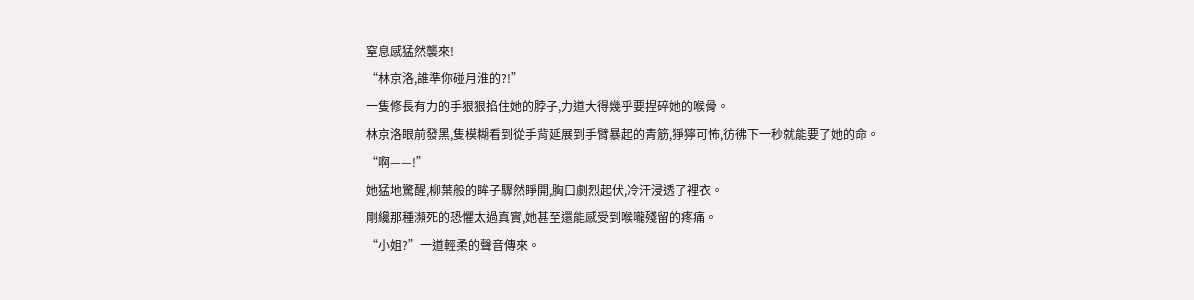窒息感猛然襲來!
“林京洛,誰準你碰月淮的?!”
一隻修長有力的手狠狠掐住她的脖子,力道大得幾乎要捏碎她的喉骨。
林京洛眼前發黑,隻模糊看到從手背延展到手臂暴起的青筋,猙獰可怖,彷彿下一秒就能要了她的命。
“啊——!”
她猛地驚醒,柳葉般的眸子驟然睜開,胸口劇烈起伏,冷汗浸透了裡衣。
剛纔那種瀕死的恐懼太過真實,她甚至還能感受到喉嚨殘留的疼痛。
“小姐?”一道輕柔的聲音傳來。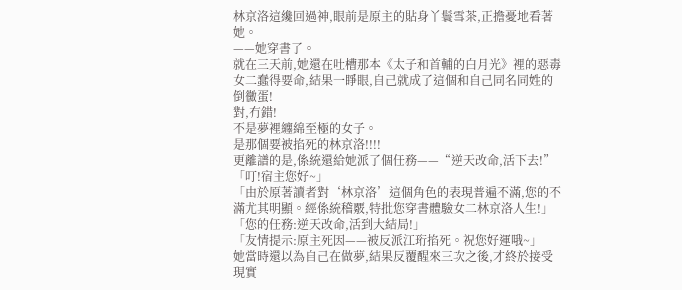林京洛這纔回過神,眼前是原主的貼身丫鬟雪茶,正擔憂地看著她。
——她穿書了。
就在三天前,她還在吐槽那本《太子和首輔的白月光》裡的惡毒女二蠢得要命,結果一睜眼,自己就成了這個和自己同名同姓的倒黴蛋!
對,冇錯!
不是夢裡纏綿至極的女子。
是那個要被掐死的林京洛!!!!
更離譜的是,係統還給她派了個任務——“逆天改命,活下去!”
「叮!宿主您好~」
「由於原著讀者對‘林京洛’這個角色的表現普遍不滿,您的不滿尤其明顯。經係統稽覈,特批您穿書體驗女二林京洛人生!」
「您的任務:逆天改命,活到大結局!」
「友情提示:原主死因——被反派江珩掐死。祝您好運哦~」
她當時還以為自己在做夢,結果反覆醒來三次之後,才終於接受現實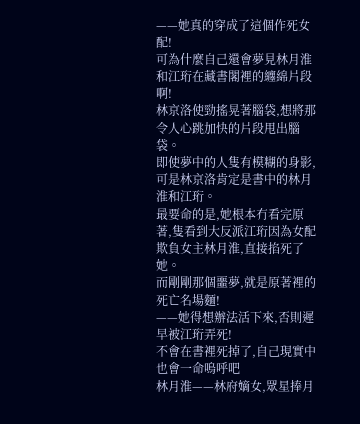——她真的穿成了這個作死女配!
可為什麼自己還會夢見林月淮和江珩在藏書閣裡的纏綿片段啊!
林京洛使勁搖晃著腦袋,想將那令人心跳加快的片段甩出腦袋。
即使夢中的人隻有模糊的身影,可是林京洛肯定是書中的林月淮和江珩。
最要命的是,她根本冇看完原著,隻看到大反派江珩因為女配欺負女主林月淮,直接掐死了她。
而剛剛那個噩夢,就是原著裡的死亡名場麵!
——她得想辦法活下來,否則遲早被江珩弄死!
不會在書裡死掉了,自己現實中也會一命嗚呼吧
林月淮——林府嫡女,眾星捧月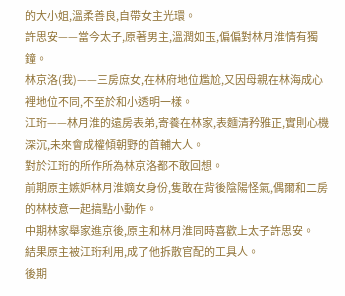的大小姐,溫柔善良,自帶女主光環。
許思安——當今太子,原著男主,溫潤如玉,偏偏對林月淮情有獨鐘。
林京洛(我)——三房庶女,在林府地位尷尬,又因母親在林海成心裡地位不同,不至於和小透明一樣。
江珩——林月淮的遠房表弟,寄養在林家,表麵清矜雅正,實則心機深沉,未來會成權傾朝野的首輔大人。
對於江珩的所作所為林京洛都不敢回想。
前期原主嫉妒林月淮嫡女身份,隻敢在背後陰陽怪氣,偶爾和二房的林枝意一起搞點小動作。
中期林家舉家進京後,原主和林月淮同時喜歡上太子許思安。
結果原主被江珩利用,成了他拆散官配的工具人。
後期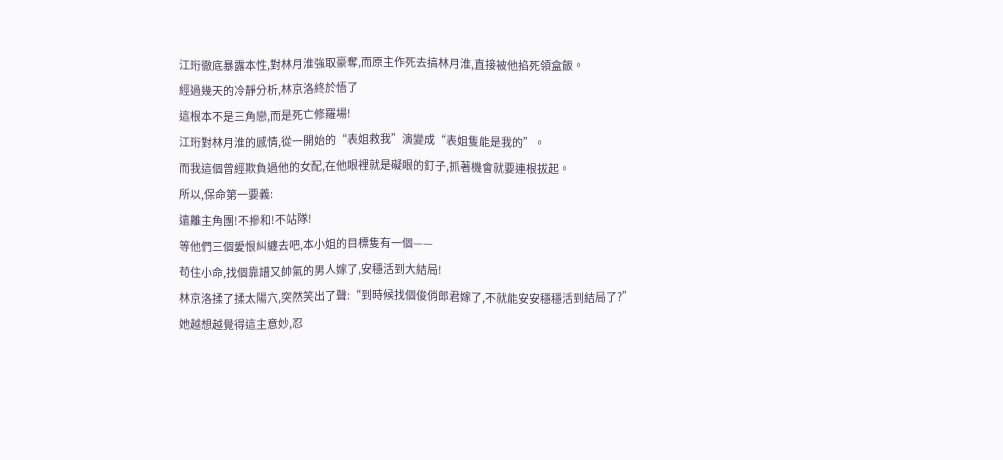江珩徹底暴露本性,對林月淮強取豪奪,而原主作死去搞林月淮,直接被他掐死領盒飯。
經過幾天的冷靜分析,林京洛終於悟了
這根本不是三角戀,而是死亡修羅場!
江珩對林月淮的感情,從一開始的“表姐救我”演變成“表姐隻能是我的”。
而我這個曾經欺負過他的女配,在他眼裡就是礙眼的釘子,抓著機會就要連根拔起。
所以,保命第一要義:
遠離主角團!不摻和!不站隊!
等他們三個愛恨糾纏去吧,本小姐的目標隻有一個——
苟住小命,找個靠譜又帥氣的男人嫁了,安穩活到大結局!
林京洛揉了揉太陽穴,突然笑出了聲:“到時候找個俊俏郎君嫁了,不就能安安穩穩活到結局了?”
她越想越覺得這主意妙,忍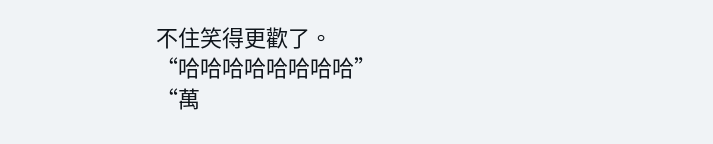不住笑得更歡了。
“哈哈哈哈哈哈哈哈”
“萬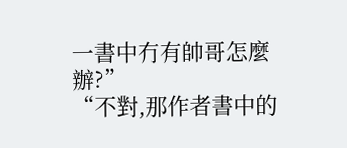一書中冇有帥哥怎麼辦?”
“不對,那作者書中的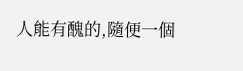人能有醜的,隨便一個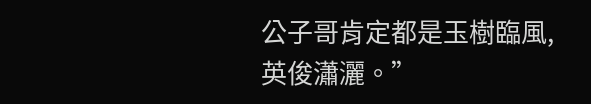公子哥肯定都是玉樹臨風,英俊瀟灑。”